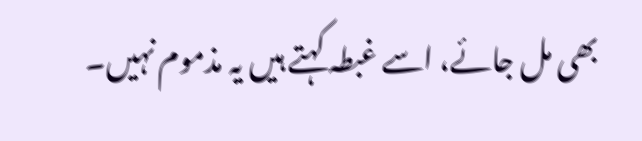بھی مل جائے، اسے غبطہ کہتے ہیں یہ مذموم نہیں۔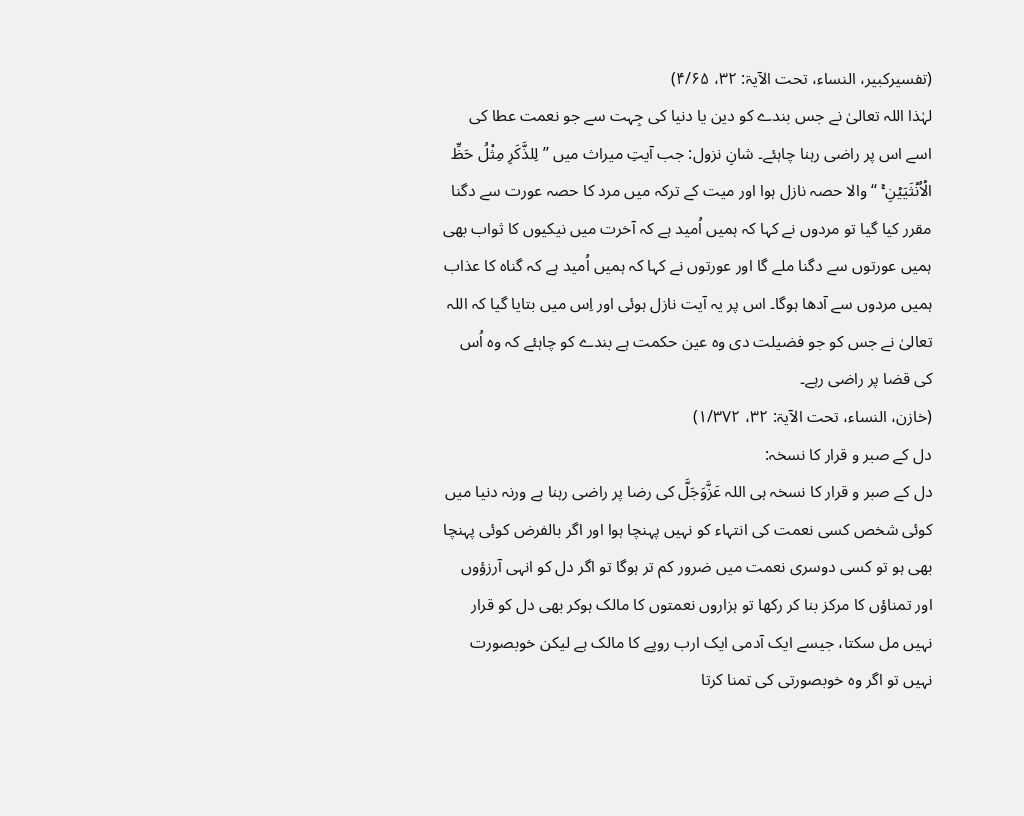(تفسیرکبیر، النساء، تحت الآیۃ: ۳۲، ۴/۶۵)
لہٰذا اللہ تعالیٰ نے جس بندے کو دین یا دنیا کی جِہت سے جو نعمت عطا کی اسے اس پر راضی رہنا چاہئے۔ شانِ نزول: جب آیتِ میراث میں ’’ لِلذَّکَرِ مِثْلُ حَظِّ الۡاُنۡثَیَیۡنِ ۚ ‘‘والا حصہ نازل ہوا اور میت کے ترکہ میں مرد کا حصہ عورت سے دگنا مقرر کیا گیا تو مردوں نے کہا کہ ہمیں اُمید ہے کہ آخرت میں نیکیوں کا ثواب بھی ہمیں عورتوں سے دگنا ملے گا اور عورتوں نے کہا کہ ہمیں اُمید ہے کہ گناہ کا عذاب ہمیں مردوں سے آدھا ہوگا۔ اس پر یہ آیت نازل ہوئی اور اِس میں بتایا گیا کہ اللہ تعالیٰ نے جس کو جو فضیلت دی وہ عین حکمت ہے بندے کو چاہئے کہ وہ اُس کی قضا پر راضی رہے۔
(خازن، النساء، تحت الآیۃ: ۳۲، ۱/۳۷۲)
دل کے صبر و قرار کا نسخہ:
دل کے صبر و قرار کا نسخہ ہی اللہ عَزَّوَجَلَّ کی رضا پر راضی رہنا ہے ورنہ دنیا میں کوئی شخص کسی نعمت کی انتہاء کو نہیں پہنچا ہوا اور اگر بالفرض کوئی پہنچا بھی ہو تو کسی دوسری نعمت میں ضرور کم تر ہوگا تو اگر دل کو انہی آرزؤوں اور تمناؤں کا مرکز بنا کر رکھا تو ہزاروں نعمتوں کا مالک ہوکر بھی دل کو قرار نہیں مل سکتا، جیسے ایک آدمی ایک ارب روپے کا مالک ہے لیکن خوبصورت نہیں تو اگر وہ خوبصورتی کی تمنا کرتا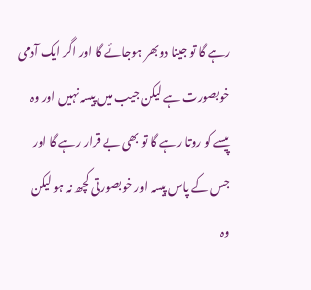رہے گا تو جینا دوبھر ہوجائے گا اور اگر ایک آدمی خوبصورت ہے لیکن جیب میں پیسہ نہیں اور وہ پیسے کو روتا رہے گا تو بھی بے قرار رہے گا اور جس کے پاس پیسہ اور خوبصورتی کچھ نہ ہو لیکن وہ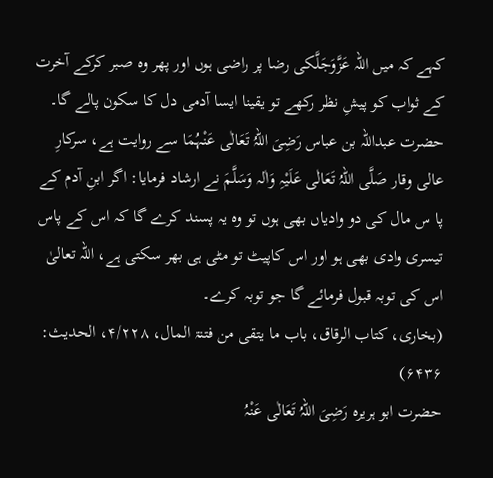کہے کہ میں اللہ عَزَّوَجَلَّکی رضا پر راضی ہوں اور پھر وہ صبر کرکے آخرت کے ثواب کو پیشِ نظر رکھے تو یقینا ایسا آدمی دل کا سکون پالے گا۔ حضرت عبداللہ بن عباس رَضِیَ اللہُ تَعَالٰی عَنْہُمَا سے روایت ہے، سرکارِ عالی وقار صَلَّی اللہُ تَعَالٰی عَلَیْہِ وَاٰلہ وَسَلَّمَ نے ارشاد فرمایا: اگر ابنِ آدم کے پا س مال کی دو وادیاں بھی ہوں تو وہ یہ پسند کرے گا کہ اس کے پاس تیسری وادی بھی ہو اور اس کاپیٹ تو مٹی ہی بھر سکتی ہے، اللہ تعالیٰ اس کی توبہ قبول فرمائے گا جو توبہ کرے۔
(بخاری، کتاب الرقاق، باب ما یتقی من فتنۃ المال، ۴/۲۲۸، الحدیث: ۶۴۳۶)
حضرت ابو ہریرہ رَضِیَ اللہُ تَعَالٰی عَنْہُ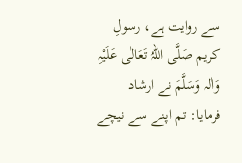سے روایت ہے، رسولِ کریم صَلَّی اللہُ تَعَالٰی عَلَیْہِ وَاٰلہ وَسَلَّمَ نے ارشاد فرمایا: تم اپنے سے نیچے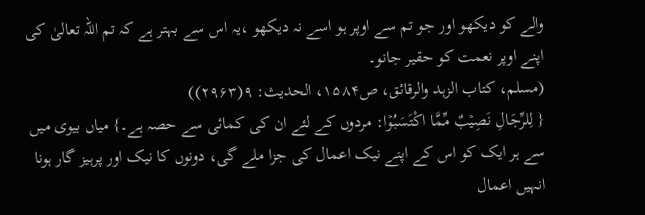والے کو دیکھو اور جو تم سے اوپر ہو اسے نہ دیکھو ،یہ اس سے بہتر ہے کہ تم اللہ تعالیٰ کی اپنے اوپر نعمت کو حقیر جانو۔
(مسلم، کتاب الزہد والرقائق، ص۱۵۸۴، الحدیث: ۹(۲۹۶۳))
{ لِلرِّجَالِ نَصِیۡبٌ مِّمَّا اکْتَسَبُوۡا: مردوں کے لئے ان کی کمائی سے حصہ ہے۔} میاں بیوی میں سے ہر ایک کو اس کے اپنے نیک اعمال کی جزا ملے گی، دونوں کا نیک اور پرہیز گار ہونا انہیں اعمال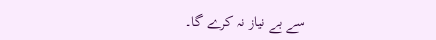سے بے نیاز نہ کرے گا۔